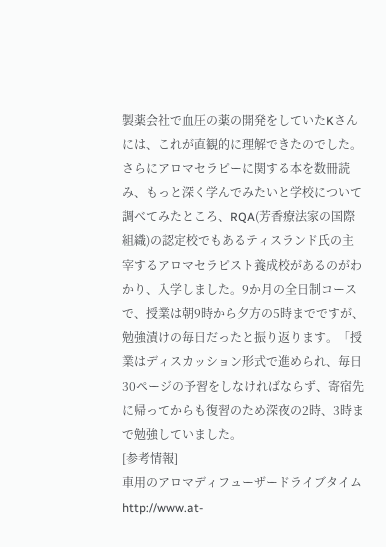製薬会社で血圧の薬の開発をしていたKさんには、これが直観的に理解できたのでした。さらにアロマセラピーに関する本を数冊読み、もっと深く学んでみたいと学校について調べてみたところ、RQA(芳香療法家の国際組織)の認定校でもあるティスランド氏の主宰するアロマセラピスト養成校があるのがわかり、入学しました。9か月の全日制コースで、授業は朝9時から夕方の5時までですが、勉強漬けの毎日だったと振り返ります。「授業はディスカッション形式で進められ、毎日30ページの予習をしなければならず、寄宿先に帰ってからも復習のため深夜の2時、3時まで勉強していました。
[参考情報]
車用のアロマディフューザードライブタイム
http://www.at-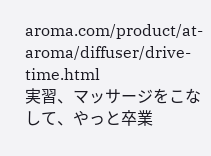aroma.com/product/at-aroma/diffuser/drive-time.html
実習、マッサージをこなして、やっと卒業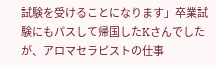試験を受けることになります」卒業試験にもパスして帰国したKさんでしたが、アロマセラピストの仕事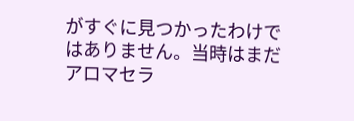がすぐに見つかったわけではありません。当時はまだアロマセラ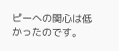ピーへの関心は低かったのです。